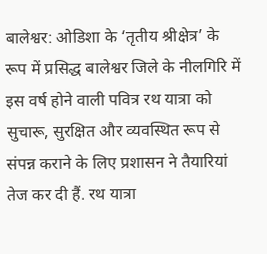बालेश्वर: ओडिशा के ‘तृतीय श्रीक्षेत्र’ के रूप में प्रसिद्ध बालेश्वर जिले के नीलगिरि में इस वर्ष होने वाली पवित्र रथ यात्रा को सुचारू, सुरक्षित और व्यवस्थित रूप से संपन्न कराने के लिए प्रशासन ने तैयारियां तेज कर दी हैं. रथ यात्रा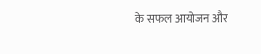के सफल आयोजन और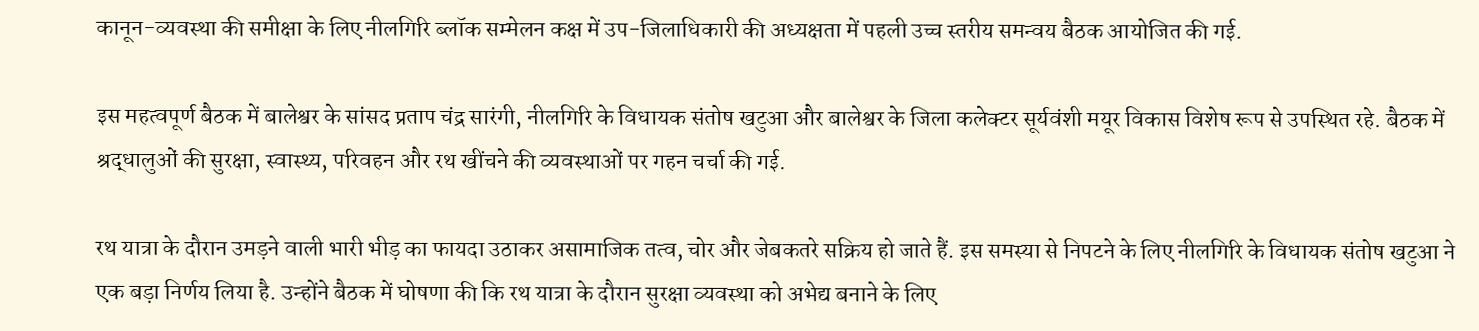कानून-व्यवस्था की समीक्षा के लिए नीलगिरि ब्लॉक सम्मेलन कक्ष में उप-जिलाधिकारी की अध्यक्षता में पहली उच्च स्तरीय समन्वय बैठक आयोजित की गई.

इस महत्वपूर्ण बैठक में बालेश्वर के सांसद प्रताप चंद्र सारंगी, नीलगिरि के विधायक संतोष खटुआ और बालेश्वर के जिला कलेक्टर सूर्यवंशी मयूर विकास विशेष रूप से उपस्थित रहे. बैठक में श्रद्धालुओं की सुरक्षा, स्वास्थ्य, परिवहन और रथ खींचने की व्यवस्थाओं पर गहन चर्चा की गई.

रथ यात्रा के दौरान उमड़ने वाली भारी भीड़ का फायदा उठाकर असामाजिक तत्व, चोर और जेबकतरे सक्रिय हो जाते हैं. इस समस्या से निपटने के लिए नीलगिरि के विधायक संतोष खटुआ ने एक बड़ा निर्णय लिया है. उन्होंने बैठक में घोषणा की कि रथ यात्रा के दौरान सुरक्षा व्यवस्था को अभेद्य बनाने के लिए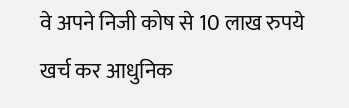वे अपने निजी कोष से 10 लाख रुपये खर्च कर आधुनिक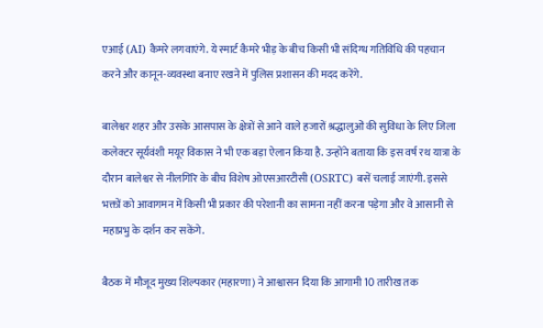एआई (AI) कैमरे लगवाएंगे. ये स्मार्ट कैमरे भीड़ के बीच किसी भी संदिग्ध गतिविधि की पहचान करने और कानून-व्यवस्था बनाए रखने में पुलिस प्रशासन की मदद करेंगे.

बालेश्वर शहर और उसके आसपास के क्षेत्रों से आने वाले हजारों श्रद्धालुओं की सुविधा के लिए जिला कलेक्टर सूर्यवंशी मयूर विकास ने भी एक बड़ा ऐलान किया है. उन्होंने बताया कि इस वर्ष रथ यात्रा के दौरान बालेश्वर से नीलगिरि के बीच विशेष ओएसआरटीसी (OSRTC) बसें चलाई जाएंगी. इससे भक्तों को आवागमन में किसी भी प्रकार की परेशानी का सामना नहीं करना पड़ेगा और वे आसानी से महाप्रभु के दर्शन कर सकेंगे.

बैठक में मौजूद मुख्य शिल्पकार (महारणा) ने आश्वासन दिया कि आगामी 10 तारीख तक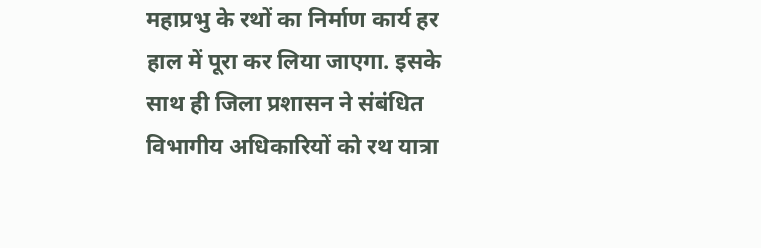महाप्रभु के रथों का निर्माण कार्य हर हाल में पूरा कर लिया जाएगा. इसके साथ ही जिला प्रशासन ने संबंधित विभागीय अधिकारियों को रथ यात्रा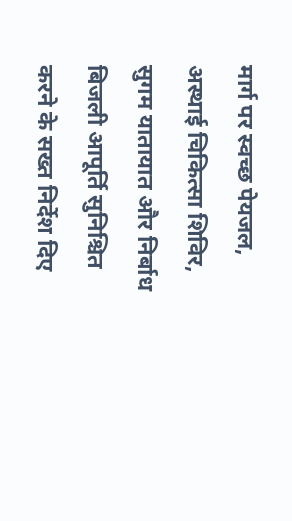मार्ग पर स्वच्छ पेयजल, अस्थाई चिकित्सा शिविर, सुगम यातायात और निर्बाध बिजली आपूर्ति सुनिश्चित करने के सख्त निर्देश दिए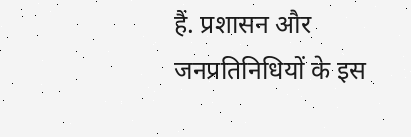हैं. प्रशासन और जनप्रतिनिधियों के इस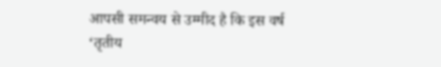आपसी समन्वय से उम्मीद है कि इस वर्ष ‘तृतीय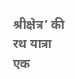श्रीक्षेत्र’ की रथ यात्रा एक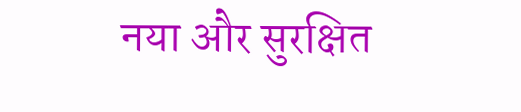नया और सुरक्षित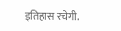इतिहास रचेगी.